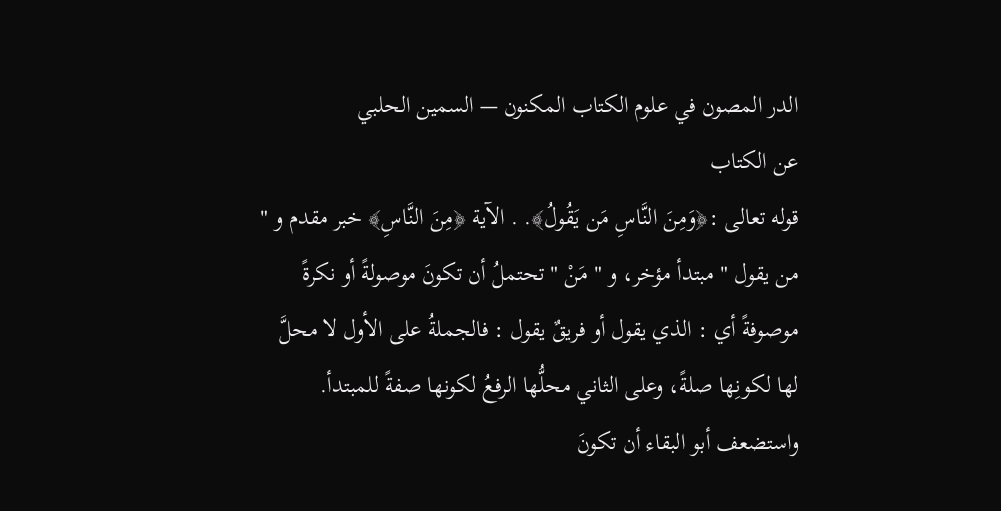الدر المصون في علوم الكتاب المكنون — السمين الحلبي
عن الكتاب
قوله تعالى :﴿وَمِنَ النَّاسِ مَن يَقُولُ﴾. . الآية ﴿مِنَ النَّاسِ﴾ خبر مقدم و " من يقول " مبتدأ مؤخر، و " مَنْ " تحتملُ أن تكونَ موصولةً أو نكرةً موصوفةً أي : الذي يقول أو فريقٌ يقول : فالجملةُ على الأول لا محلَّ لها لكونِها صلةً، وعلى الثاني محلُّها الرفعُ لكونها صفةً للمبتدأ. واستضعف أبو البقاء أن تكونَ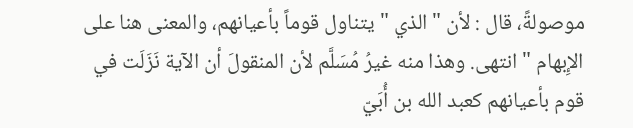موصولةً، قال : لأن " الذي " يتناول قوماً بأعيانهم، والمعنى هنا على الإِبهام " انتهى. وهذا منه غيرُ مُسَلَّم لأن المنقولَ أن الآية نَزَلَت في قوم بأعيانهم كعبد الله بن أُبَيّ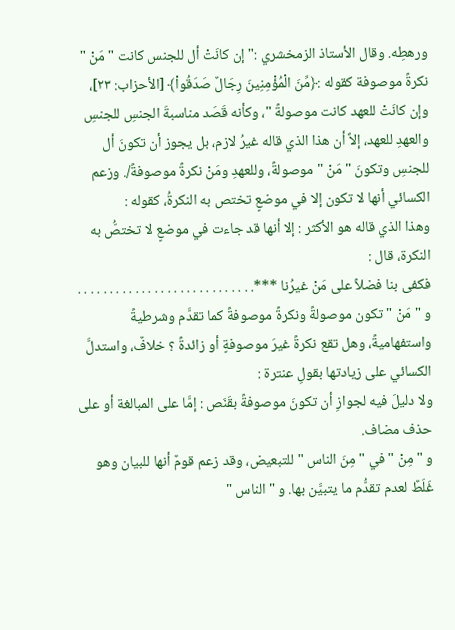ورهطِه. وقال الأستاذ الزمخشري :" إن كانَتْ أل للجنس كانت " مَنْ " نكرةً موصوفة كقوله :﴿مِّنَ الْمُؤْمِنِينَ رِجَالٌ صَدَقُواْ﴾ [الأحزاب: ٢٣]، وإن كانَتْ للعهد كانت موصولةً "، وكأنه قَصَد مناسبةَ الجنسِ للجنسِ والعهدِ للعهد، إلاَّ أن هذا الذي قاله غيرُ لازم، بل يجوز أن تكونَ أل للجنسِ وتكونَ " مَنْ " موصولةً، وللعهدِ ومَنْ نكرةً موصوفةً/. وزعم الكسائي أنها لا تكون إلا في موضعٍ تختص به النكرةُ، كقوله :
وهذا الذي قاله هو الأكثر : إلا أنها قد جاءت في موضعٍ لا تختصُّ به النكرة، قال :
فكفى بنا فضلاً على مَنْ غيرُنا ***. . . . . . . . . . . . . . . . . . . . . . . . . . . .
و " مَنْ " تكون موصولةً ونكرةً موصوفةً كما تقدَّم وشرطيةً واستفهاميةً، وهل تقع نكرةً غيرَ موصوفةٍ أو زائدةً ؟ خلافٌ، واستدلَّ الكسائي على زيادتها بقولِ عنترة :
ولا دليلَ فيه لجوازِ أن تكونَ موصوفةً بقَنَص : إمَّا على المبالغة أو على حذف مضاف.
و " مِنْ " في " مِنَ الناس " للتبعيض، وقد زعم قومٌ أنها للبيان وهو غَلَطٌ لعدم تقدُّم ما يتبيَّن بها. و " الناس "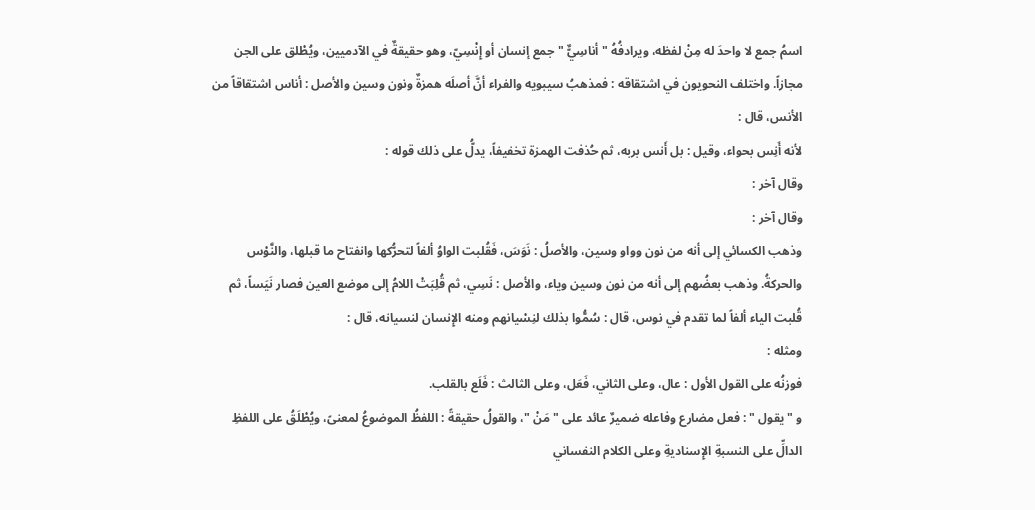اسمُ جمع لا واحدَ له مِنْ لفظه، ويرادفُهُ " أناسِيٌّ " جمع إنسان أو إِنْسِيّ، وهو حقيقةٌ في الآدميين، ويُطْلق على الجن مجازاً. واختلف النحويون في اشتقاقه : فمذهبُ سيبويه والفراء أنَّ أصلَه همزةٌ ونون وسين والأصل : أناس اشتقاقاً من الأنس، قال :
لأنه أَنِس بحواء، وقيل : بل أَنس بربه، ثم حُذفت الهمزة تخفيفاً، يدلُّ على ذلك قوله :
وقال آخر :
وقال آخر :
وذهب الكسائي إلى أنه من نون وواو وسين، والأصلُ : نَوَسَ، فَقُلبت الواوُ ألفاً لتحرُّكها وانفتاح ما قبلها، والنَّوْس والحركةُ. وذهب بعضُهم إلى أنه من نون وسين وياء، والأصل : نَسِي، ثم قُلِبَتْ اللامُ إلى موضع العين فصار نَيَساً، ثم قُلبت الياء ألفاً لما تقدم في نوس، قال : سُمُّوا بذلك لنِسْيانهم ومنه الإِنسان لنسيانه، قال :
ومثله :
فوزنُه على القول الأول : عال، وعلى الثاني، فَعَل، وعلى الثالث : فَلَع بالقلب.
و " يقول " : فعل مضارع وفاعله ضميرٌ عائد على " مَنْ "، والقولُ حقيقةً : اللفظُ الموضوعُ لمعنىً، ويُطْلَقُ على اللفظِ الدالِّ على النسبةِ الإِسناديةِ وعلى الكلام النفساني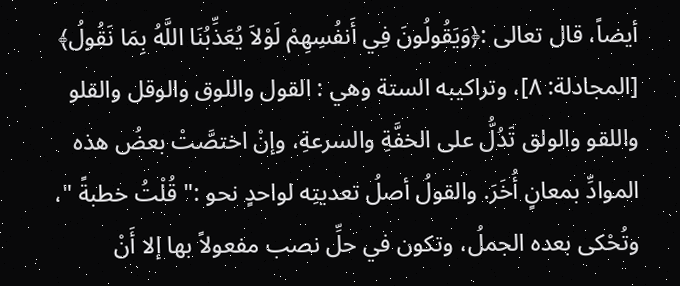أيضاً، قال تعالى :﴿وَيَقُولُونَ فِي أَنفُسِهِمْ لَوْلاَ يُعَذِّبُنَا اللَّهُ بِمَا نَقُولُ﴾ [المجادلة: ٨]، وتراكيبه الستة وهي : القول واللوق والوقل والقلو واللقو والولق تَدُلُّ على الخفَّةِ والسرعةِ، وإنْ اختصَّتْ بعضُ هذه الموادِّ بمعانٍ أُخَرَ. والقولُ أصلُ تعديتِه لواحدٍ نحو :" قُلْتُ خطبةً "، وتُحْكى بعده الجملُ، وتكون في حلِّ نصب مفعولاً بها إلا أَنْ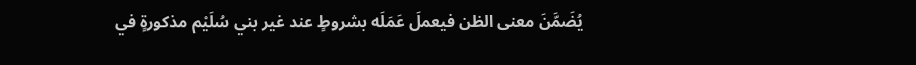يُضَمَّنَ معنى الظن فيعملَ عَمَلَه بشروطٍ عند غير بني سُلَيْم مذكورةٍ في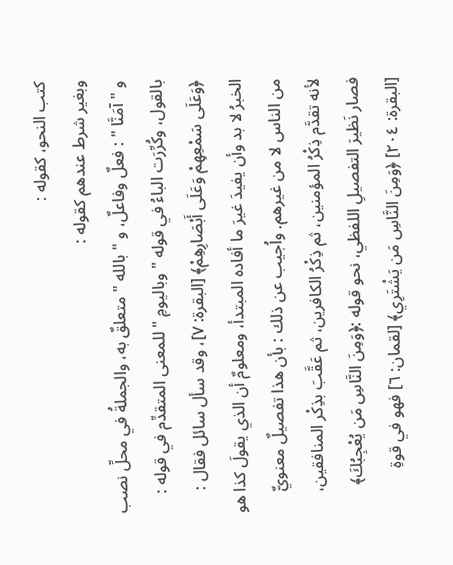كتب النحو، كقوله :
وبغير شرط عندهم كقوله :
و " آمَنَّا " : فعلٌ وفاعلٌ، و " بالله " متعلقٌ به، والجملةُ في محلِّ نصب بالقول، وكُرِّرَت الباءُ في قوله " وباليومِ " للمعنى المتقدِّم في قوله :
﴿وَعَلَى سَمْعِهِمْ وَعَلَى أَبْصَارِهِمْ﴾ [البقرة: ٧]، وقد سأل سائل فقال : الخبرُ لا بد وأن يفيدَ غيرَ ما أفاده المبتدأ، ومعلومٌ أن الذي يقولَ كذا هو من الناس لا من غيرهم. واُجيب عن ذلك : بأن هذا تفصيلٌ معنويٌّ لأنه تقدَّم ذِكْرُ المؤمنين، ثم ذِكْرُ الكافرين، ثم عَقَّبَ بذِكْر المنافقين، فصار نَظيرَ التفصيلِ اللفظي، نحو قوله :﴿وَمِنَ النَّاسِ مَن يُعْجِبُكَ﴾ [البقرة: ٢٠٤] ﴿وَمِنَ النَّاسِ مَن يَشْتَرِي﴾ [لقمان: ٦] فهو في قوةِ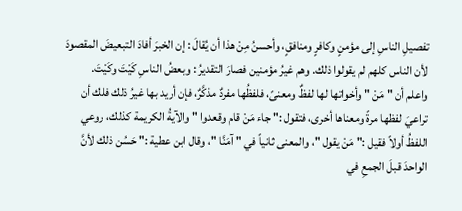تفصيلِ الناسِ إلى مؤمنٍ وكافرٍ ومنافقٍ، وأحسنُ مِنْ هذا أن يُقالَ : إن الخبرَ أفادَ التبعيضَ المقصودَ لأن الناس كلهم لم يقولوا ذلك. وهم غيرُ مؤمنين فصارَ التقديرُ : وبعضُ الناسِ كَيْتَ وكَيْتَ.
واعلم أن " مَنْ " وأخواتها لها لفظٌ ومعنىً، فلفظُها مفردٌ مذكَّرٌ، فإن أريد بها غيرُ ذلك فلك أن تراعيَ لفظها مرةً ومعناها أخرى، فتقول :" جاء مَنْ قام وقعدوا " والآيةُ الكريمة كذلك، روعي اللفظُ أولاً فقيل :" مَنْ يقول "، والمعنى ثانياً في " آمَنَّا "، وقال ابن عطية :" حَسُن ذلك لأنَّ الواحدَ قبلَ الجمعِ في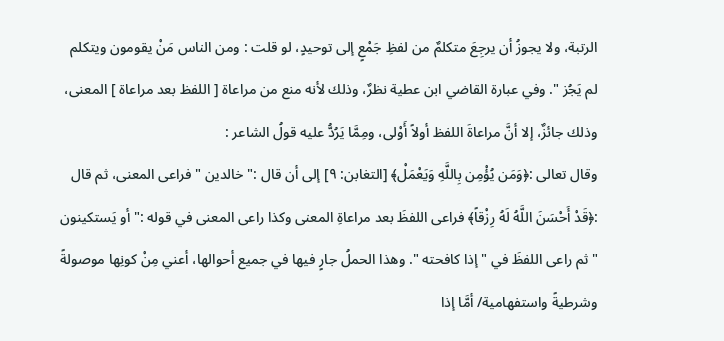الرتبة، ولا يجوزُ أن يرجِعَ متكلمٌ من لفظِ جَمْعٍ إلى توحيدٍ، لو قلت : ومن الناس مَنْ يقومون ويتكلم لم يَجُز ". وفي عبارة القاضي ابن عطية نظرٌ، وذلك لأنه منع من مراعاة [ اللفظ بعد مراعاة ] المعنى، وذلك جائزٌ، إلا أنَّ مراعاةَ اللفظ أولاً أَوْلى، ومِمَّا يَرُدُّ عليه قولُ الشاعر :
وقال تعالى :﴿وَمَن يُؤْمِن بِاللَّهِ وَيَعْمَلْ﴾ [التغابن: ٩] إلى أن قال :" خالدين " فراعى المعنى، ثم قال :﴿قَدْ أَحْسَنَ اللَّهُ لَهُ رِزْقاً﴾ فراعى اللفظَ بعد مراعاةِ المعنى وكذا راعى المعنى في قوله :" أو يَستكينون " ثم راعى اللفظَ في " إذا كافحته ". وهذا الحملُ جارٍ فيها في جميع أحوالها، أعني مِنْ كونِها موصولةً وشرطيةً واستفهامية/ أمَّا إذا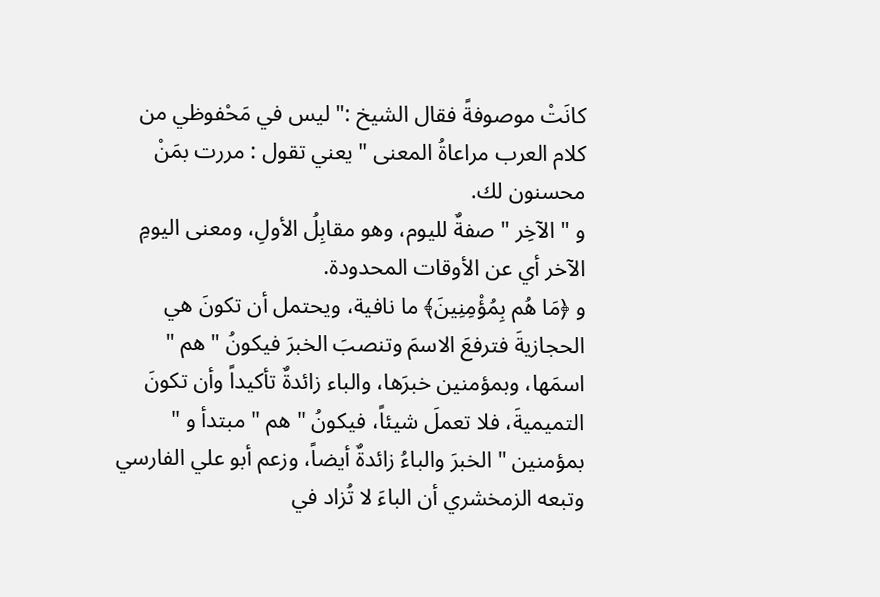كانَتْ موصوفةً فقال الشيخ :" ليس في مَحْفوظي من كلام العرب مراعاةُ المعنى " يعني تقول : مررت بمَنْ محسنون لك.
و " الآخِر " صفةٌ لليوم، وهو مقابِلُ الأولِ، ومعنى اليومِ الآخر أي عن الأوقات المحدودة.
و ﴿مَا هُم بِمُؤْمِنِينَ﴾ ما نافية، ويحتمل أن تكونَ هي الحجازيةَ فترفعَ الاسمَ وتنصبَ الخبرَ فيكونُ " هم " اسمَها، وبمؤمنين خبرَها، والباء زائدةٌ تأكيداً وأن تكونَ التميميةَ، فلا تعملَ شيئاً، فيكونُ " هم " مبتدأ و " بمؤمنين " الخبرَ والباءُ زائدةٌ أيضاً، وزعم أبو علي الفارسي وتبعه الزمخشري أن الباءَ لا تُزاد في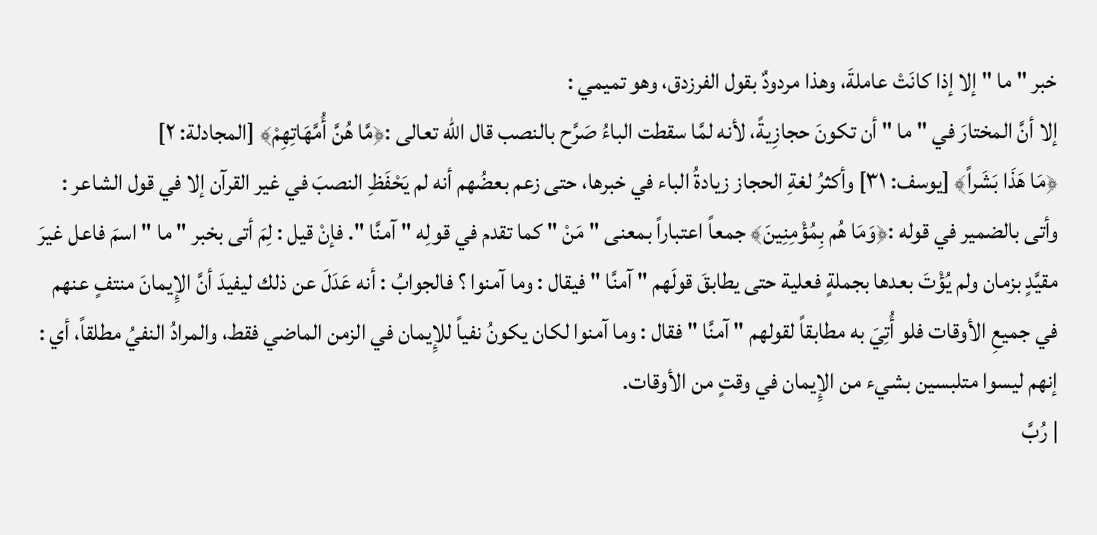خبر " ما " إلا إذا كانَتْ عاملةَ، وهذا مردودٌ بقول الفرزدق، وهو تميمي :
إلا أنَّ المختارَ في " ما " أن تكونَ حجازِيةً، لأنه لمَّا سقطت الباءُ صَرَّح بالنصب قال الله تعالى :﴿مَّا هُنَّ أُمَّهَاتِهِمْ﴾ [المجادلة: ٢]
﴿مَا هَذَا بَشَراً﴾ [يوسف: ٣١] وأكثرُ لغةِ الحجاز زيادةُ الباء في خبرها، حتى زعم بعضُهم أنه لم يَحْفَظِ النصبَ في غير القرآن إلا في قول الشاعر :
وأتى بالضمير في قوله :﴿وَمَا هُم بِمُؤْمِنِينَ﴾ جمعاً اعتباراً بمعنى " مَنْ " كما تقدم في قولِه " آمنَّا ". فإنْ قيل : لِمَ أتى بخبر " ما " اسمَ فاعل غيرَ مقيَّدٍ بزمان ولم يُؤْتَ بعدها بجملةٍ فعلية حتى يطابقَ قولَهم " آمنَّا " فيقال : وما آمنوا ؟ فالجوابُ : أنه عَدَلَ عن ذلك ليفيدَ أنَّ الإِيمانَ منتفٍ عنهم في جميعِ الأوقات فلو أُتِيَ به مطابقاً لقولهم " آمنَّا " فقال : وما آمنوا لكان يكونُ نفياً للإِيمان في الزمن الماضي فقط، والمرادُ النفيُ مطلقاً، أي : إنهم ليسوا متلبسين بشيء من الإِيمان في وقتٍ من الأوقات.
| رُبَّ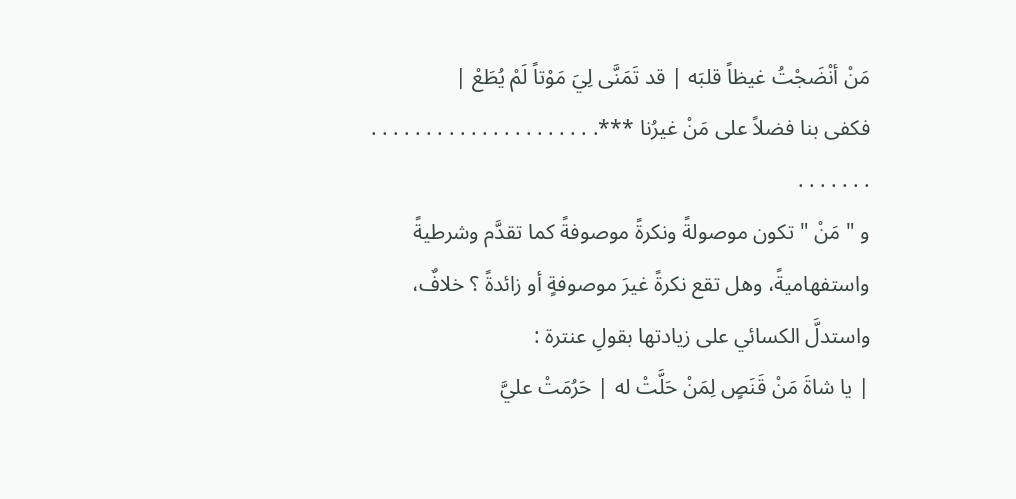مَنْ أنْضَجْتُ غيظاً قلبَه | قد تَمَنَّى لِيَ مَوْتاً لَمْ يُطَعْ |
فكفى بنا فضلاً على مَنْ غيرُنا ***. . . . . . . . . . . . . . . . . . . . . . . . . . . .
و " مَنْ " تكون موصولةً ونكرةً موصوفةً كما تقدَّم وشرطيةً واستفهاميةً، وهل تقع نكرةً غيرَ موصوفةٍ أو زائدةً ؟ خلافٌ، واستدلَّ الكسائي على زيادتها بقولِ عنترة :
| يا شاةَ مَنْ قَنَصٍ لِمَنْ حَلَّتْ له | حَرُمَتْ عليَّ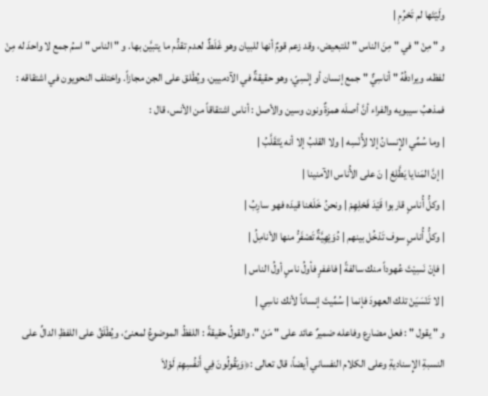ولَيْتَها لم تَحْرُمِ |
و " مِنْ " في " مِنَ الناس " للتبعيض، وقد زعم قومٌ أنها للبيان وهو غَلَطٌ لعدم تقدُّم ما يتبيَّن بها. و " الناس " اسمُ جمع لا واحدَ له مِنْ لفظه، ويرادفُهُ " أناسِيٌّ " جمع إنسان أو إِنْسِيّ، وهو حقيقةٌ في الآدميين، ويُطْلق على الجن مجازاً. واختلف النحويون في اشتقاقه : فمذهبُ سيبويه والفراء أنَّ أصلَه همزةٌ ونون وسين والأصل : أناس اشتقاقاً من الأنس، قال :
| وما سُمِّي الإِنسانُ إلا لأُِنْسِه | ولا القلبُ إلا أنه يَتَقَلَّبُ |
| إنَّ المَنايا يَطَّلِعْ | نَ على الأُناس الآمنينا |
| وكلُّ أُناسٍ قاربوا قَيْدَ فَحْلِهِمْ | ونحنُ خَلَعْنا قيدَه فهو سارِبُ |
| وكلُّ أُناسٍ سوف تَدْخُل بينهم | دُوَيْهِيَّةٌ تَصْفَرُّ منها الأنامِلُ |
| فإنْ نَسِيْتَ عُهوداً منك سالفةً | فاغفرٍ فأولُ ناسٍ أولُ الناس |
| لا تَنْسَيَنْ تلك العهودَ فإنما | سُمِّيتَ إنساناً لأنك ناسِي |
و " يقول " : فعل مضارع وفاعله ضميرٌ عائد على " مَنْ "، والقولُ حقيقةً : اللفظُ الموضوعُ لمعنىً، ويُطْلَقُ على اللفظِ الدالِّ على النسبةِ الإِسناديةِ وعلى الكلام النفساني أيضاً، قال تعالى :﴿وَيَقُولُونَ فِي أَنفُسِهِمْ لَوْلاَ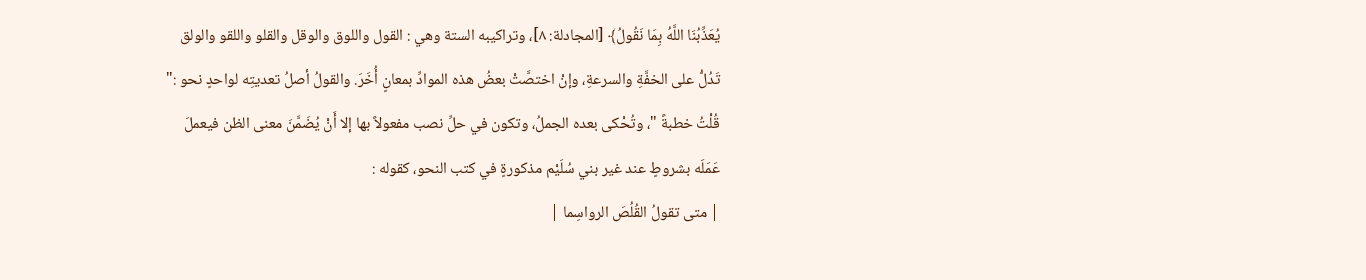يُعَذِّبُنَا اللَّهُ بِمَا نَقُولُ﴾ [المجادلة: ٨]، وتراكيبه الستة وهي : القول واللوق والوقل والقلو واللقو والولق تَدُلُّ على الخفَّةِ والسرعةِ، وإنْ اختصَّتْ بعضُ هذه الموادِّ بمعانٍ أُخَرَ. والقولُ أصلُ تعديتِه لواحدٍ نحو :" قُلْتُ خطبةً "، وتُحْكى بعده الجملُ، وتكون في حلِّ نصب مفعولاً بها إلا أَنْ يُضَمَّنَ معنى الظن فيعملَ عَمَلَه بشروطٍ عند غير بني سُلَيْم مذكورةٍ في كتب النحو، كقوله :
| متى تقولُ القُلُصَ الرواسِما |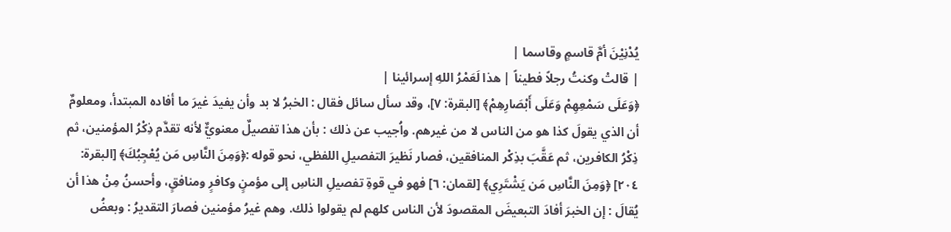يُدْنِيْنَ أمَّ قاسمٍ وقاسما |
| قالتْ وكنتُ رجلاً فطيناً | هذا لَعَمْرُ اللهِ إسرائينا |
﴿وَعَلَى سَمْعِهِمْ وَعَلَى أَبْصَارِهِمْ﴾ [البقرة: ٧]، وقد سأل سائل فقال : الخبرُ لا بد وأن يفيدَ غيرَ ما أفاده المبتدأ، ومعلومٌ أن الذي يقولَ كذا هو من الناس لا من غيرهم. واُجيب عن ذلك : بأن هذا تفصيلٌ معنويٌّ لأنه تقدَّم ذِكْرُ المؤمنين، ثم ذِكْرُ الكافرين، ثم عَقَّبَ بذِكْر المنافقين، فصار نَظيرَ التفصيلِ اللفظي، نحو قوله :﴿وَمِنَ النَّاسِ مَن يُعْجِبُكَ﴾ [البقرة: ٢٠٤] ﴿وَمِنَ النَّاسِ مَن يَشْتَرِي﴾ [لقمان: ٦] فهو في قوةِ تفصيلِ الناسِ إلى مؤمنٍ وكافرٍ ومنافقٍ، وأحسنُ مِنْ هذا أن يُقالَ : إن الخبرَ أفادَ التبعيضَ المقصودَ لأن الناس كلهم لم يقولوا ذلك. وهم غيرُ مؤمنين فصارَ التقديرُ : وبعضُ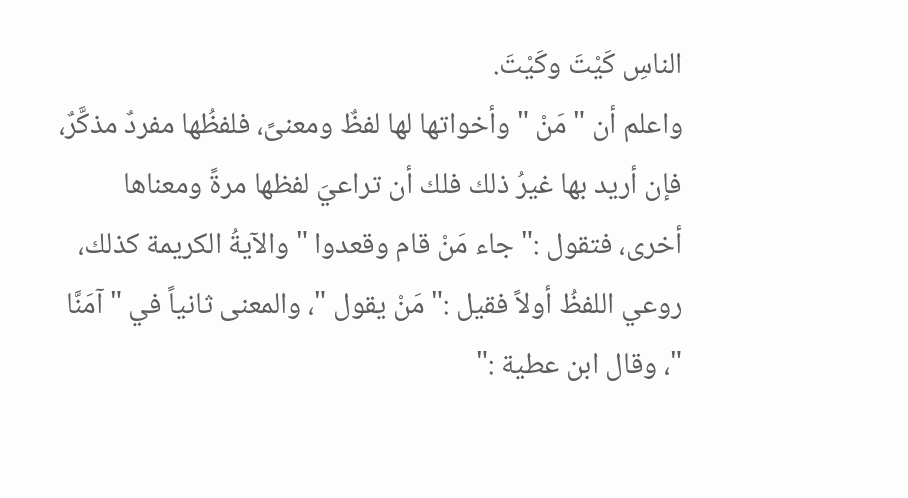الناسِ كَيْتَ وكَيْتَ.
واعلم أن " مَنْ " وأخواتها لها لفظٌ ومعنىً، فلفظُها مفردٌ مذكَّرٌ، فإن أريد بها غيرُ ذلك فلك أن تراعيَ لفظها مرةً ومعناها أخرى، فتقول :" جاء مَنْ قام وقعدوا " والآيةُ الكريمة كذلك، روعي اللفظُ أولاً فقيل :" مَنْ يقول "، والمعنى ثانياً في " آمَنَّا "، وقال ابن عطية :"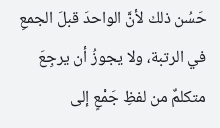حَسُن ذلك لأنَّ الواحدَ قبلَ الجمعِ في الرتبة، ولا يجوزُ أن يرجِعَ متكلمٌ من لفظِ جَمْعٍ إلى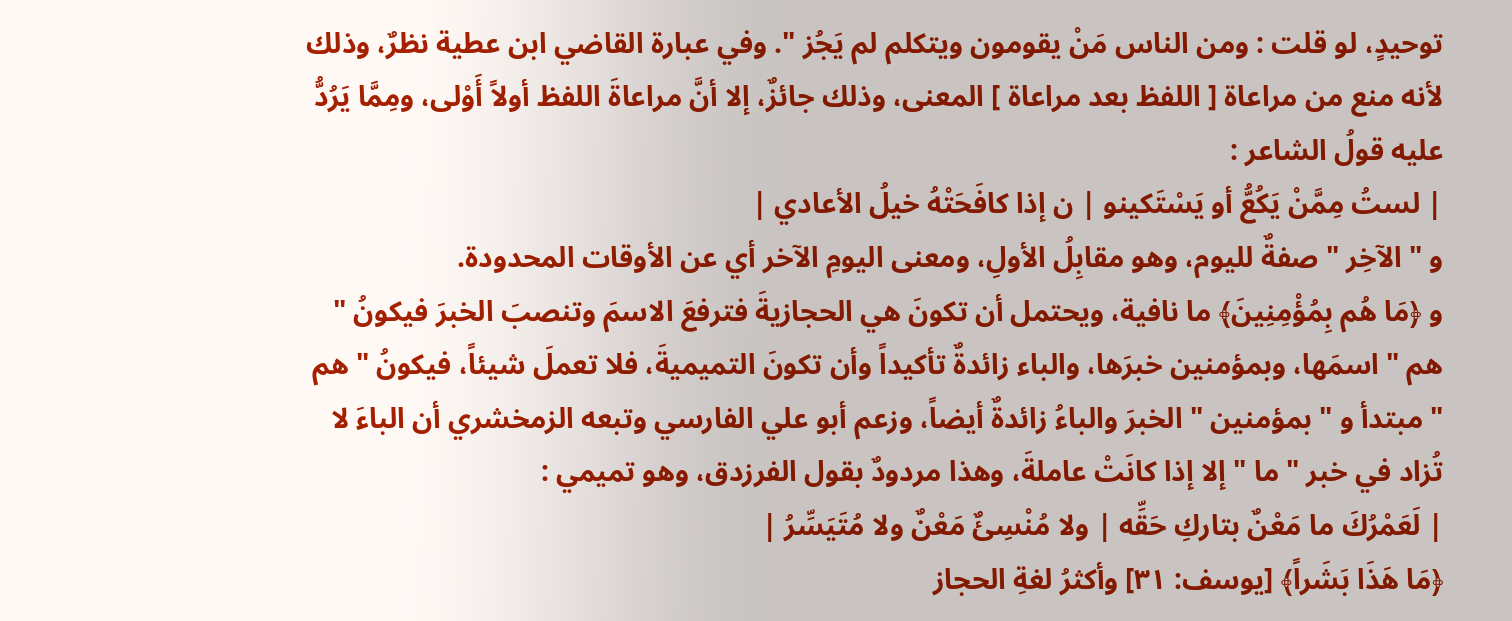توحيدٍ، لو قلت : ومن الناس مَنْ يقومون ويتكلم لم يَجُز ". وفي عبارة القاضي ابن عطية نظرٌ، وذلك لأنه منع من مراعاة [ اللفظ بعد مراعاة ] المعنى، وذلك جائزٌ، إلا أنَّ مراعاةَ اللفظ أولاً أَوْلى، ومِمَّا يَرُدُّ عليه قولُ الشاعر :
| لستُ مِمَّنْ يَكُعُّ أو يَسْتَكينو | ن إذا كافَحَتْهُ خيلُ الأعادي |
و " الآخِر " صفةٌ لليوم، وهو مقابِلُ الأولِ، ومعنى اليومِ الآخر أي عن الأوقات المحدودة.
و ﴿مَا هُم بِمُؤْمِنِينَ﴾ ما نافية، ويحتمل أن تكونَ هي الحجازيةَ فترفعَ الاسمَ وتنصبَ الخبرَ فيكونُ " هم " اسمَها، وبمؤمنين خبرَها، والباء زائدةٌ تأكيداً وأن تكونَ التميميةَ، فلا تعملَ شيئاً، فيكونُ " هم " مبتدأ و " بمؤمنين " الخبرَ والباءُ زائدةٌ أيضاً، وزعم أبو علي الفارسي وتبعه الزمخشري أن الباءَ لا تُزاد في خبر " ما " إلا إذا كانَتْ عاملةَ، وهذا مردودٌ بقول الفرزدق، وهو تميمي :
| لَعَمْرُكَ ما مَعْنٌ بتاركِ حَقِّه | ولا مُنْسِئٌ مَعْنٌ ولا مُتَيَسِّرُ |
﴿مَا هَذَا بَشَراً﴾ [يوسف: ٣١] وأكثرُ لغةِ الحجاز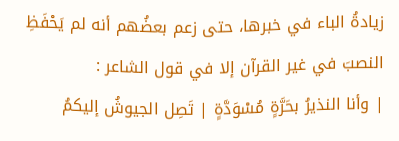زيادةُ الباء في خبرها، حتى زعم بعضُهم أنه لم يَحْفَظِ النصبَ في غير القرآن إلا في قول الشاعر :
| وأنا النذيرُ بحَرَّةٍ مُسْوَدَّةٍ | تَصِل الجيوشُ إليكمُ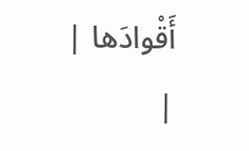أَقْوادَها |
|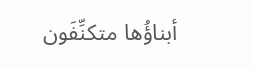أبناؤُها متكنِّفَون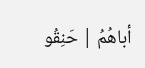أباهُمُ | حَنِقُو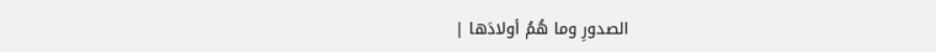الصدورِ وما هُمُ أولادَها |